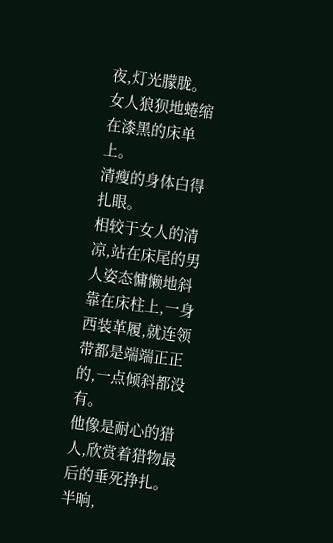夜,灯光朦胧。
女人狼狈地蜷缩在漆黑的床单上。
清瘦的身体白得扎眼。
相较于女人的清凉,站在床尾的男人姿态慵懒地斜靠在床柱上,一身西装革履,就连领带都是端端正正的,一点倾斜都没有。
他像是耐心的猎人,欣赏着猎物最后的垂死挣扎。
半晌,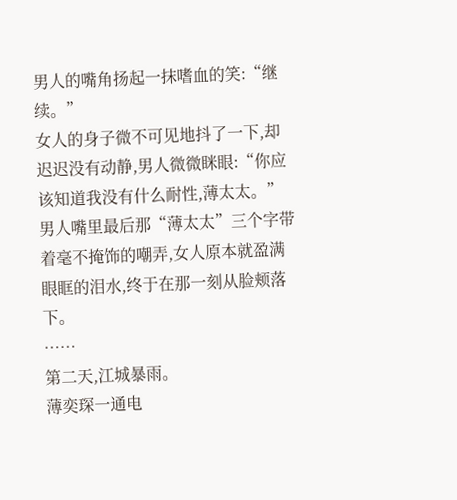男人的嘴角扬起一抹嗜血的笑:“继续。”
女人的身子微不可见地抖了一下,却迟迟没有动静,男人微微眯眼:“你应该知道我没有什么耐性,薄太太。”
男人嘴里最后那“薄太太”三个字带着毫不掩饰的嘲弄,女人原本就盈满眼眶的泪水,终于在那一刻从脸颊落下。
……
第二天,江城暴雨。
薄奕琛一通电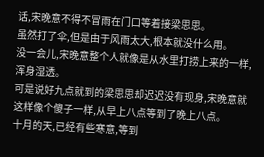话,宋晚意不得不冒雨在门口等着接梁思思。
虽然打了伞,但是由于风雨太大,根本就没什么用。
没一会儿,宋晚意整个人就像是从水里打捞上来的一样,浑身湿透。
可是说好九点就到的梁思思却迟迟没有现身,宋晚意就这样像个傻子一样,从早上八点等到了晚上八点。
十月的天,已经有些寒意,等到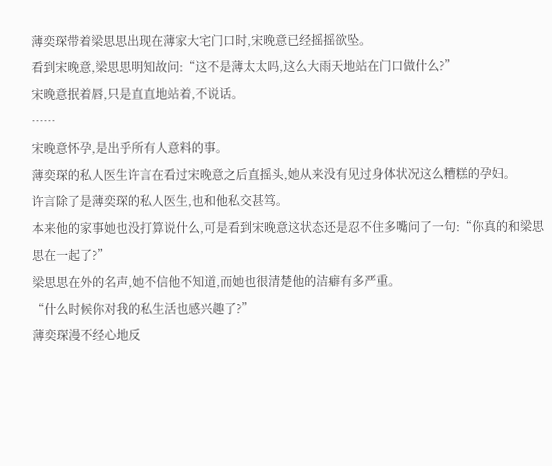薄奕琛带着梁思思出现在薄家大宅门口时,宋晚意已经摇摇欲坠。
看到宋晚意,梁思思明知故问:“这不是薄太太吗,这么大雨天地站在门口做什么?”
宋晚意抿着唇,只是直直地站着,不说话。
……
宋晚意怀孕,是出乎所有人意料的事。
薄奕琛的私人医生许言在看过宋晚意之后直摇头,她从来没有见过身体状况这么糟糕的孕妇。
许言除了是薄奕琛的私人医生,也和他私交甚笃。
本来他的家事她也没打算说什么,可是看到宋晚意这状态还是忍不住多嘴问了一句:“你真的和梁思思在一起了?”
梁思思在外的名声,她不信他不知道,而她也很清楚他的洁癖有多严重。
“什么时候你对我的私生活也感兴趣了?”
薄奕琛漫不经心地反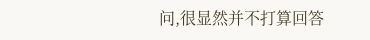问,很显然并不打算回答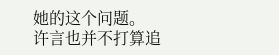她的这个问题。
许言也并不打算追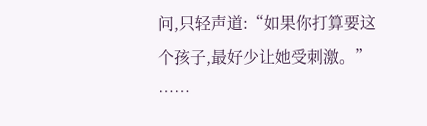问,只轻声道:“如果你打算要这个孩子,最好少让她受刺激。”
……